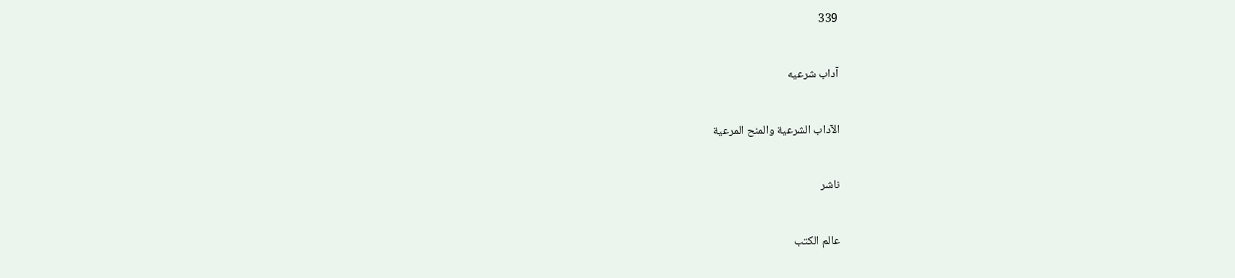339

آداب شرعیه

الآداب الشرعية والمنح المرعية

ناشر

عالم الكتب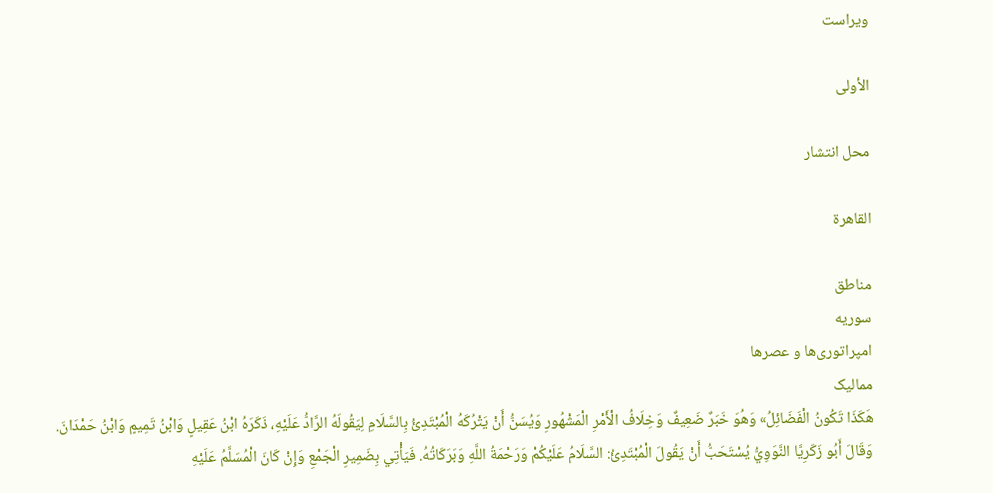ویراست

الأولى

محل انتشار

القاهرة

مناطق
سوریه
امپراتوری‌ها و عصرها
ممالیک
هَكَذَا تَكُونُ الْفَضَائِلُ» وَهُوَ خَبَرٌ ضَعِيفٌ وَخِلَافُ الْأَمْرِ الْمَشْهُورِ وَيُسَنُّ أَنْ يَتْرُكَهُ الْمُبْتَدِئُ بِالسَّلَامِ لِيَقُولَهُ الرَّادُّ عَلَيْهِ، ذَكَرَهُ ابْنُ عَقِيلٍ وَابْنُ تَمِيمٍ وَابْنُ حَمْدَانَ.
وَقَالَ أَبُو زَكَرِيَّا النَّوَوِيُّ يُسْتَحَبُّ أَنْ يَقُولَ الْمُبْتَدِئُ: السَّلَامُ عَلَيْكُمْ وَرَحْمَةُ اللَّهِ وَبَرَكَاتُهُ. فَيَأْتِي بِضَمِيرِ الْجَمْعِ وَإِنْ كَانَ الْمُسَلَّمُ عَلَيْهِ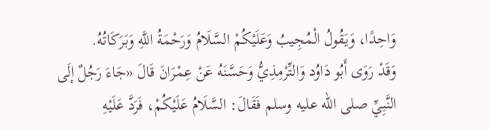وَاحِدًا، وَيَقُولُ الْمُجِيبُ وَعَلَيْكُمْ السَّلَامُ وَرَحْمَةُ اللَّهِ وَبَرَكَاتُهُ.
وَقَدْ رَوَى أَبُو دَاوُد وَالتِّرْمِذِيُّ وَحَسَّنَهُ عَنْ عِمْرَانَ قَالَ «جَاءَ رَجُلٌ إلَى النَّبِيِّ صلى الله عليه وسلم فَقَالَ: السَّلَامُ عَلَيْكُمْ، فَرَدَّ عَلَيْهِ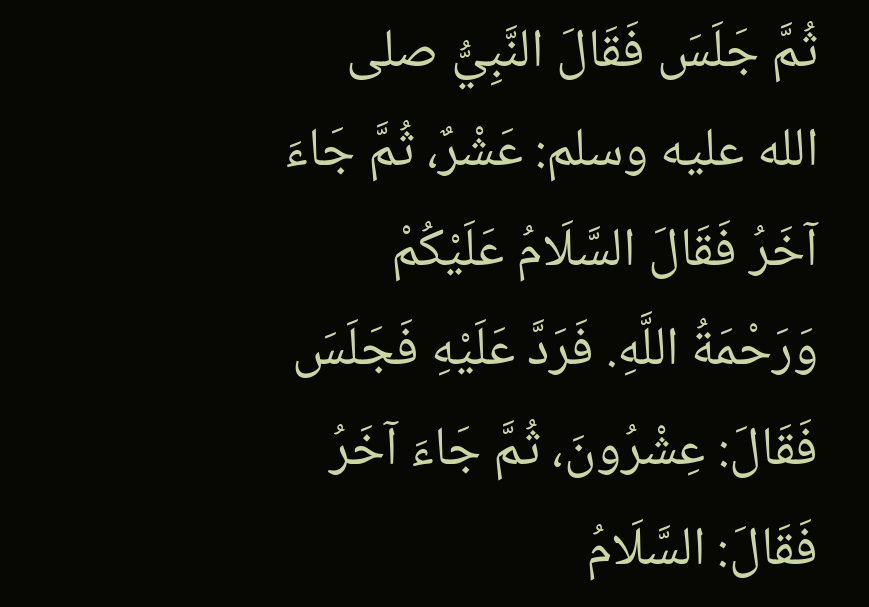ثُمَّ جَلَسَ فَقَالَ النَّبِيُّ صلى الله عليه وسلم: عَشْرٌ، ثُمَّ جَاءَ آخَرُ فَقَالَ السَّلَامُ عَلَيْكُمْ وَرَحْمَةُ اللَّهِ. فَرَدَّ عَلَيْهِ فَجَلَسَ فَقَالَ: عِشْرُونَ، ثُمَّ جَاءَ آخَرُ فَقَالَ: السَّلَامُ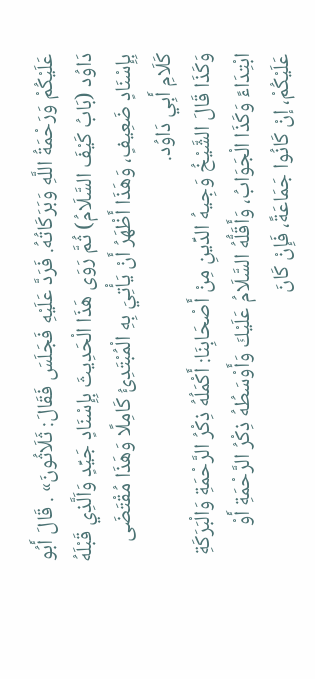عَلَيْكُمْ وَرَحْمَةُ اللَّهِ وَبَرَكَاتُهُ. فَرَدَّ عَلَيْهِ فَجَلَسَ فَقَالَ: ثَلَاثُونَ» . قَالَ أَبُو دَاوُد (بَابُ كَيْفَ السَّلَامُ) ثُمَّ رَوَى هَذَا الْحَدِيثَ بِإِسْنَادٍ جَيِّدٍ وَاَلَّذِي قَبْلَهُ بِإِسْنَادٍ ضَعِيفٍ، وَهَذَا أَظْهَرُ أَنْ يَأْتِيَ بِهِ الْمُبْتَدِئُ كَامِلًا وَهَذَا مُقْتَضَى كَلَامِ أَبِي دَاوُد.
وَكَذَا قَالَ الشَّيْخُ وَجِيهُ الدِّينِ مِنْ أَصْحَابِنَا: أَكْمَلُهُ ذِكْرُ الرَّحْمَةِ وَالْبَرَكَةِ ابْتِدَاءً وَكَذَا الْجَوَابُ، وَأَقَلُّهُ السَّلَامُ عَلَيْكَ وَأَوْسَطُهُ ذِكْرُ الرَّحْمَةِ أَوْ عَلَيْكُمْ، إنْ كَانُوا جَمَاعَةً، فَإِنْ كَانَ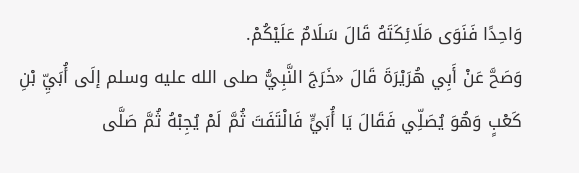وَاحِدًا فَنَوَى مَلَائِكَتَهُ قَالَ سَلَامٌ عَلَيْكُمْ.
وَصَحَّ عَنْ أَبِي هُرَيْرَةَ قَالَ «خَرَجَ النَّبِيُّ صلى الله عليه وسلم إلَى أُبَيِّ بْنِ كَعْبٍ وَهُوَ يُصَلِّي فَقَالَ يَا أُبَيٍّ فَالْتَفَتَ ثُمَّ لَمْ يُجِبْهُ ثُمَّ صَلَّى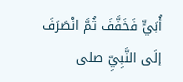أُبَيٍّ فَخَفَّفَ ثُمَّ انْصَرَفَ إلَى النَّبِيِّ صلى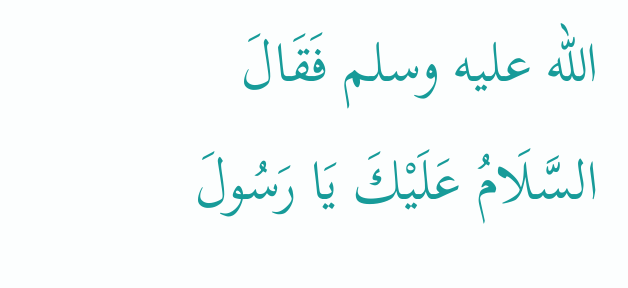الله عليه وسلم فَقَالَ السَّلَامُ عَلَيْكَ يَا رَسُولَ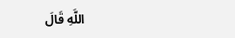اللَّهِ قَالَ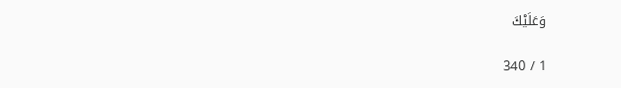وَعَلَيْكَ

1 / 340